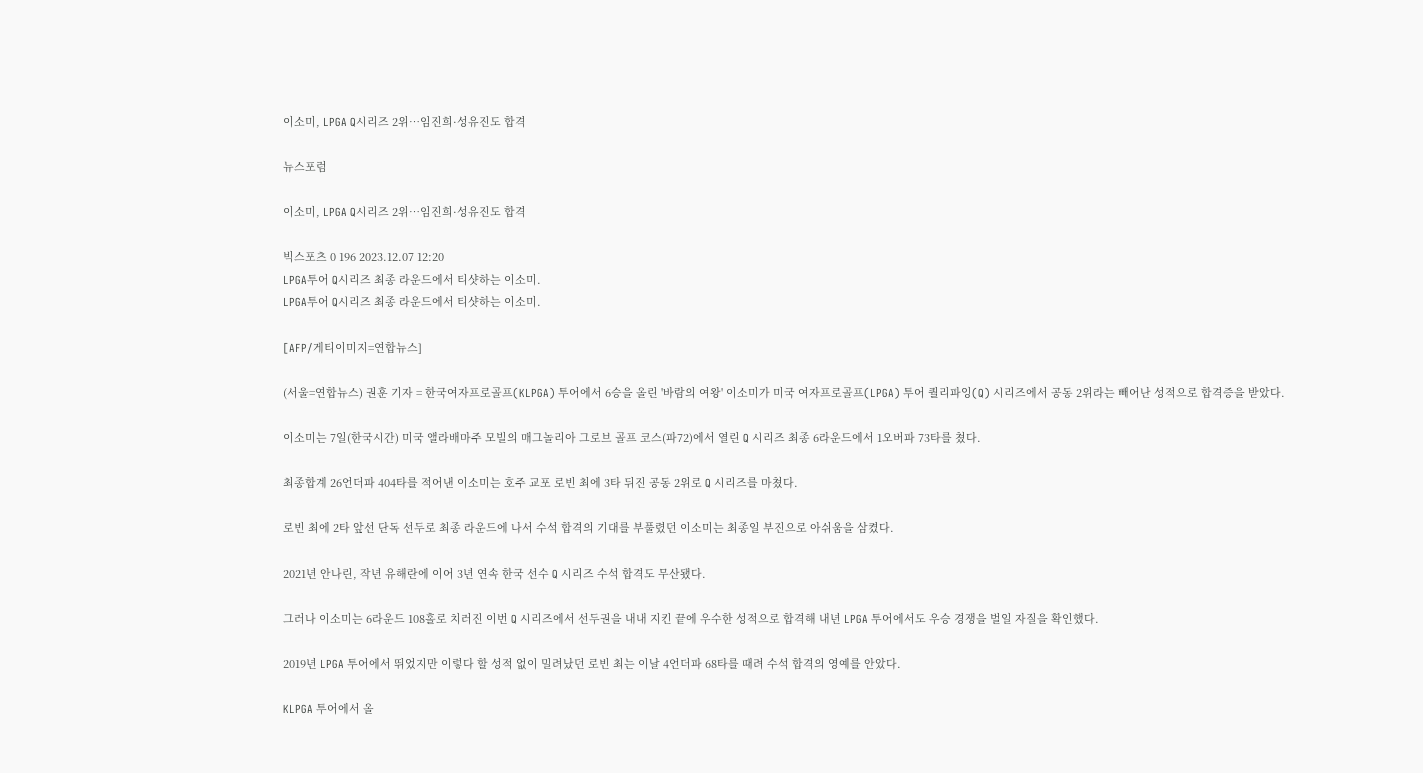이소미, LPGA Q시리즈 2위…임진희·성유진도 합격

뉴스포럼

이소미, LPGA Q시리즈 2위…임진희·성유진도 합격

빅스포츠 0 196 2023.12.07 12:20
LPGA투어 Q시리즈 최종 라운드에서 티샷하는 이소미.
LPGA투어 Q시리즈 최종 라운드에서 티샷하는 이소미.

[AFP/게티이미지=연합뉴스]

(서울=연합뉴스) 권훈 기자 = 한국여자프로골프(KLPGA) 투어에서 6승을 올린 '바람의 여왕' 이소미가 미국 여자프로골프(LPGA) 투어 퀄리파잉(Q) 시리즈에서 공동 2위라는 빼어난 성적으로 합격증을 받았다.

이소미는 7일(한국시간) 미국 앨라배마주 모빌의 매그놀리아 그로브 골프 코스(파72)에서 열린 Q 시리즈 최종 6라운드에서 1오버파 73타를 쳤다.

최종합계 26언더파 404타를 적어낸 이소미는 호주 교포 로빈 최에 3타 뒤진 공동 2위로 Q 시리즈를 마쳤다.

로빈 최에 2타 앞선 단독 선두로 최종 라운드에 나서 수석 합격의 기대를 부풀렸던 이소미는 최종일 부진으로 아쉬움을 삼켰다.

2021년 안나린, 작년 유해란에 이어 3년 연속 한국 선수 Q 시리즈 수석 합격도 무산됐다.

그러나 이소미는 6라운드 108홀로 치러진 이번 Q 시리즈에서 선두권을 내내 지킨 끝에 우수한 성적으로 합격해 내년 LPGA 투어에서도 우승 경쟁을 벌일 자질을 확인했다.

2019년 LPGA 투어에서 뛰었지만 이렇다 할 성적 없이 밀려났던 로빈 최는 이날 4언더파 68타를 때려 수석 합격의 영예를 안았다.

KLPGA 투어에서 올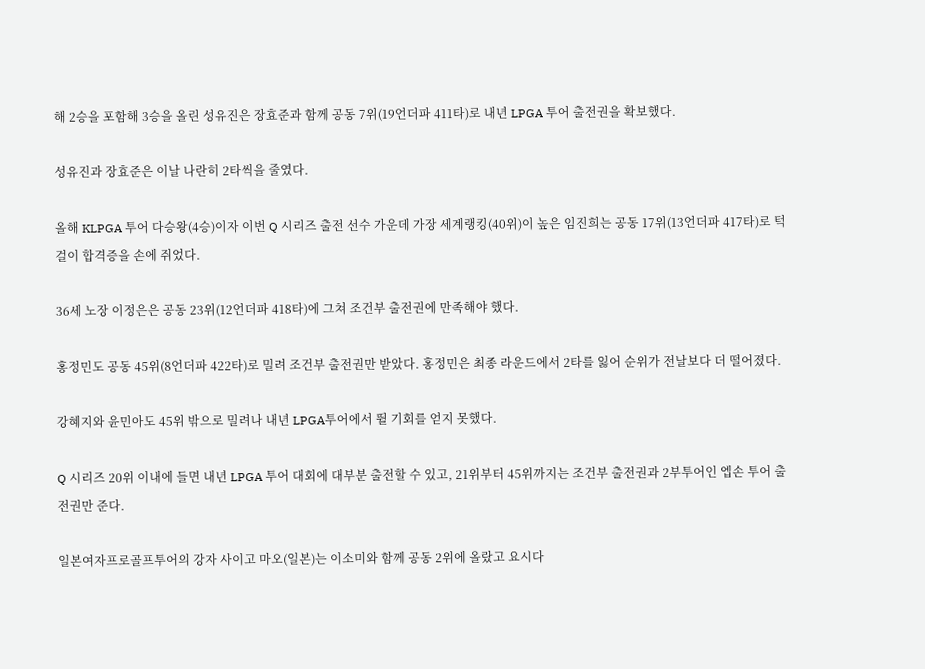해 2승을 포함해 3승을 올린 성유진은 장효준과 함께 공동 7위(19언더파 411타)로 내년 LPGA 투어 출전권을 확보했다.

성유진과 장효준은 이날 나란히 2타씩을 줄였다.

올해 KLPGA 투어 다승왕(4승)이자 이번 Q 시리즈 출전 선수 가운데 가장 세계랭킹(40위)이 높은 임진희는 공동 17위(13언더파 417타)로 턱걸이 합격증을 손에 쥐었다.

36세 노장 이정은은 공동 23위(12언더파 418타)에 그쳐 조건부 출전권에 만족해야 했다.

홍정민도 공동 45위(8언더파 422타)로 밀려 조건부 출전권만 받았다. 홍정민은 최종 라운드에서 2타를 잃어 순위가 전날보다 더 떨어졌다.

강혜지와 윤민아도 45위 밖으로 밀려나 내년 LPGA투어에서 뛸 기회를 얻지 못했다.

Q 시리즈 20위 이내에 들면 내년 LPGA 투어 대회에 대부분 출전할 수 있고, 21위부터 45위까지는 조건부 출전권과 2부투어인 엡손 투어 출전권만 준다.

일본여자프로골프투어의 강자 사이고 마오(일본)는 이소미와 함께 공동 2위에 올랐고 요시다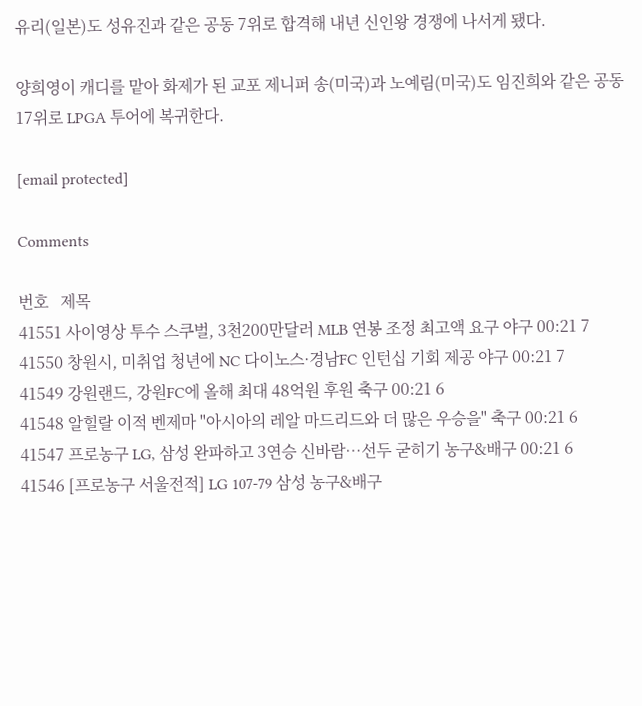유리(일본)도 성유진과 같은 공동 7위로 합격해 내년 신인왕 경쟁에 나서게 됐다.

양희영이 캐디를 맡아 화제가 된 교포 제니퍼 송(미국)과 노예림(미국)도 임진희와 같은 공동 17위로 LPGA 투어에 복귀한다.

[email protected]

Comments

번호   제목
41551 사이영상 투수 스쿠벌, 3천200만달러 MLB 연봉 조정 최고액 요구 야구 00:21 7
41550 창원시, 미취업 청년에 NC 다이노스·경남FC 인턴십 기회 제공 야구 00:21 7
41549 강원랜드, 강원FC에 올해 최대 48억원 후원 축구 00:21 6
41548 알힐랄 이적 벤제마 "아시아의 레알 마드리드와 더 많은 우승을" 축구 00:21 6
41547 프로농구 LG, 삼성 완파하고 3연승 신바람…선두 굳히기 농구&배구 00:21 6
41546 [프로농구 서울전적] LG 107-79 삼성 농구&배구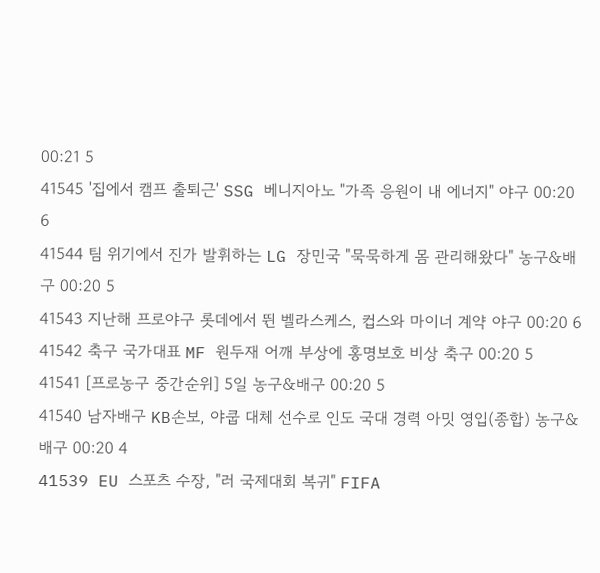00:21 5
41545 '집에서 캠프 출퇴근' SSG 베니지아노 "가족 응원이 내 에너지" 야구 00:20 6
41544 팀 위기에서 진가 발휘하는 LG 장민국 "묵묵하게 몸 관리해왔다" 농구&배구 00:20 5
41543 지난해 프로야구 롯데에서 뛴 벨라스케스, 컵스와 마이너 계약 야구 00:20 6
41542 축구 국가대표 MF 원두재 어깨 부상에 홍명보호 비상 축구 00:20 5
41541 [프로농구 중간순위] 5일 농구&배구 00:20 5
41540 남자배구 KB손보, 야쿱 대체 선수로 인도 국대 경력 아밋 영입(종합) 농구&배구 00:20 4
41539 EU 스포츠 수장, "러 국제대회 복귀" FIFA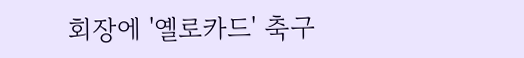회장에 '옐로카드' 축구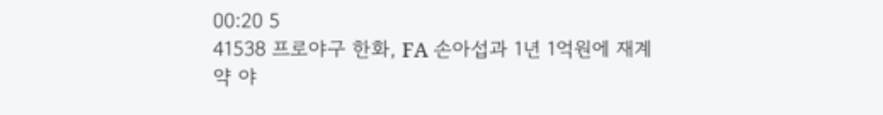00:20 5
41538 프로야구 한화, FA 손아섭과 1년 1억원에 재계약 야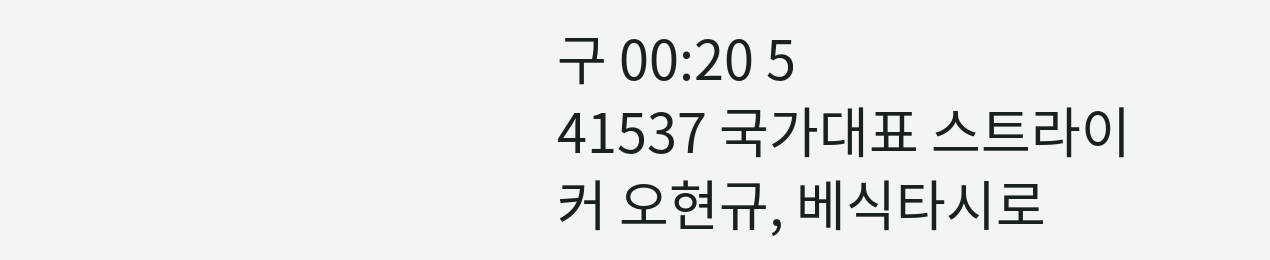구 00:20 5
41537 국가대표 스트라이커 오현규, 베식타시로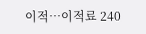이적…이적료 240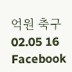억원 축구 02.05 16
Facebook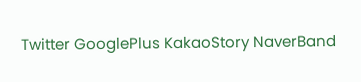Twitter GooglePlus KakaoStory NaverBand